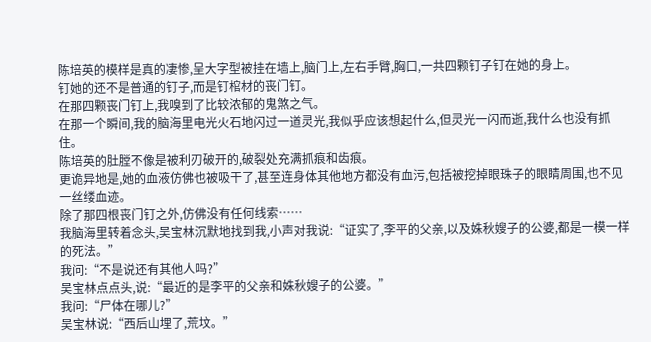陈培英的模样是真的凄惨,呈大字型被挂在墙上,脑门上,左右手臂,胸口,一共四颗钉子钉在她的身上。
钉她的还不是普通的钉子,而是钉棺材的丧门钉。
在那四颗丧门钉上,我嗅到了比较浓郁的鬼煞之气。
在那一个瞬间,我的脑海里电光火石地闪过一道灵光,我似乎应该想起什么,但灵光一闪而逝,我什么也没有抓住。
陈培英的肚膛不像是被利刃破开的,破裂处充满抓痕和齿痕。
更诡异地是,她的血液仿佛也被吸干了,甚至连身体其他地方都没有血污,包括被挖掉眼珠子的眼睛周围,也不见一丝缕血迹。
除了那四根丧门钉之外,仿佛没有任何线索……
我脑海里转着念头,吴宝林沉默地找到我,小声对我说:“证实了,李平的父亲,以及姝秋嫂子的公婆,都是一模一样的死法。”
我问:“不是说还有其他人吗?”
吴宝林点点头,说:“最近的是李平的父亲和姝秋嫂子的公婆。”
我问:“尸体在哪儿?”
吴宝林说:“西后山埋了,荒坟。”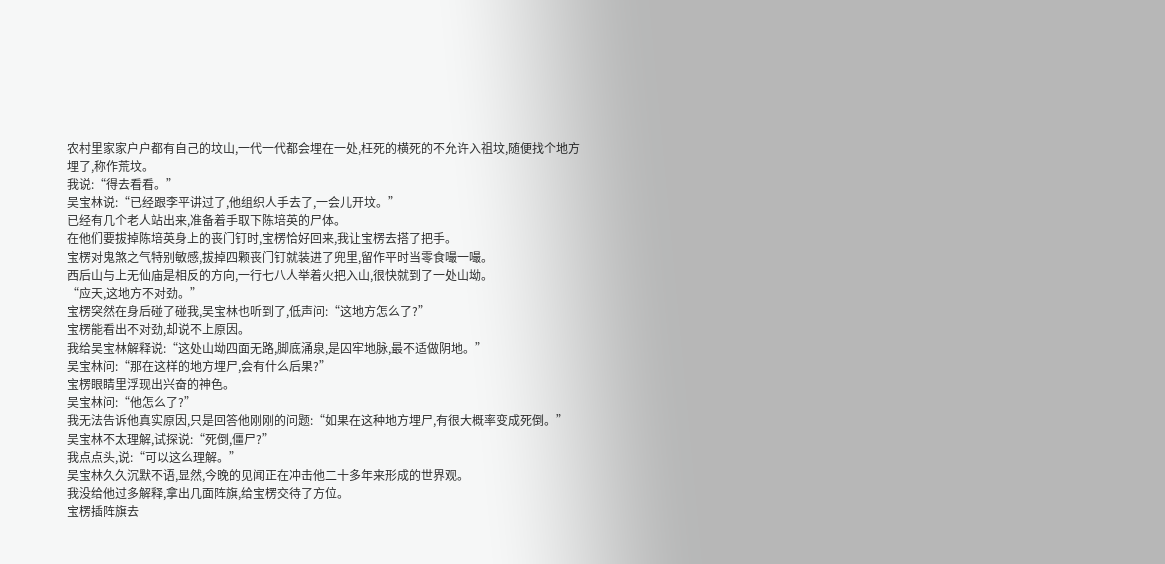农村里家家户户都有自己的坟山,一代一代都会埋在一处,枉死的横死的不允许入祖坟,随便找个地方埋了,称作荒坟。
我说:“得去看看。”
吴宝林说:“已经跟李平讲过了,他组织人手去了,一会儿开坟。”
已经有几个老人站出来,准备着手取下陈培英的尸体。
在他们要拔掉陈培英身上的丧门钉时,宝楞恰好回来,我让宝楞去搭了把手。
宝楞对鬼煞之气特别敏感,拔掉四颗丧门钉就装进了兜里,留作平时当零食嘬一嘬。
西后山与上无仙庙是相反的方向,一行七八人举着火把入山,很快就到了一处山坳。
“应天,这地方不对劲。”
宝楞突然在身后碰了碰我,吴宝林也听到了,低声问:“这地方怎么了?”
宝楞能看出不对劲,却说不上原因。
我给吴宝林解释说:“这处山坳四面无路,脚底涌泉,是囚牢地脉,最不适做阴地。”
吴宝林问:“那在这样的地方埋尸,会有什么后果?”
宝楞眼睛里浮现出兴奋的神色。
吴宝林问:“他怎么了?”
我无法告诉他真实原因,只是回答他刚刚的问题:“如果在这种地方埋尸,有很大概率变成死倒。”
吴宝林不太理解,试探说:“死倒,僵尸?”
我点点头,说:“可以这么理解。”
吴宝林久久沉默不语,显然,今晚的见闻正在冲击他二十多年来形成的世界观。
我没给他过多解释,拿出几面阵旗,给宝楞交待了方位。
宝楞插阵旗去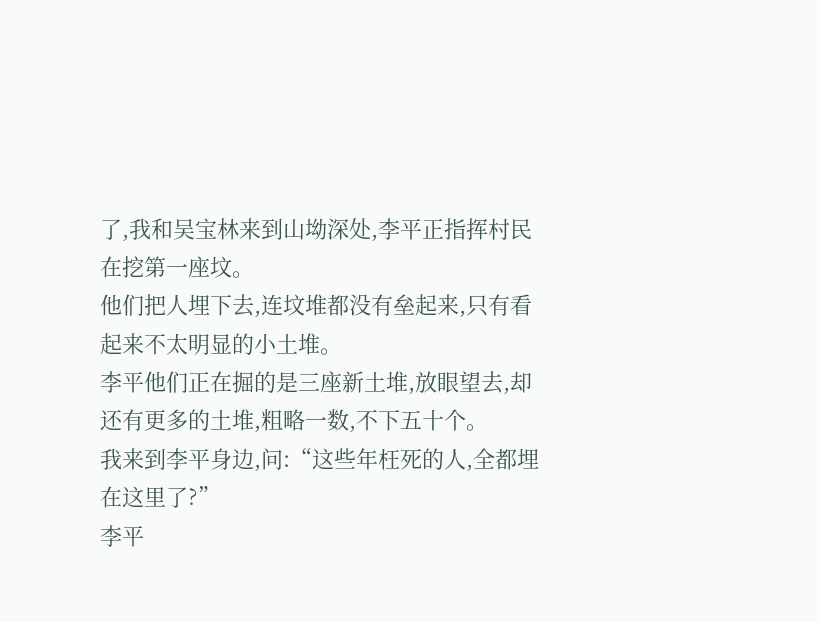了,我和吴宝林来到山坳深处,李平正指挥村民在挖第一座坟。
他们把人埋下去,连坟堆都没有垒起来,只有看起来不太明显的小土堆。
李平他们正在掘的是三座新土堆,放眼望去,却还有更多的土堆,粗略一数,不下五十个。
我来到李平身边,问:“这些年枉死的人,全都埋在这里了?”
李平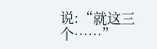说:“就这三个……”